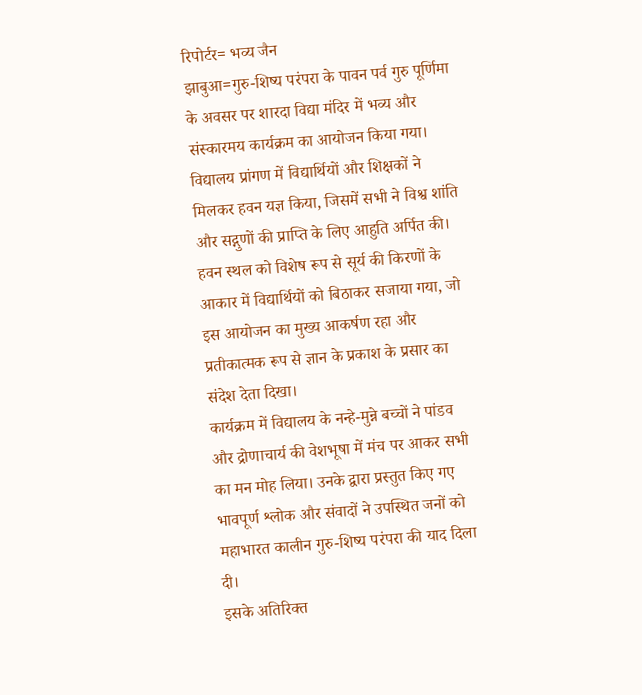रिपोर्टर= भव्य जैन
झाबुआ=गुरु-शिष्य परंपरा के पावन पर्व गुरु पूर्णिमा के अवसर पर शारदा विद्या मंदिर में भव्य और संस्कारमय कार्यक्रम का आयोजन किया गया। विद्यालय प्रांगण में विद्यार्थियों और शिक्षकों ने मिलकर हवन यज्ञ किया, जिसमें सभी ने विश्व शांति और सद्गुणों की प्राप्ति के लिए आहुति अर्पित की। हवन स्थल को विशेष रूप से सूर्य की किरणों के आकार में विद्यार्थियों को बिठाकर सजाया गया, जो इस आयोजन का मुख्य आकर्षण रहा और प्रतीकात्मक रूप से ज्ञान के प्रकाश के प्रसार का संदेश देता दिखा।
कार्यक्रम में विद्यालय के नन्हे-मुन्ने बच्चों ने पांडव और द्रोणाचार्य की वेशभूषा में मंच पर आकर सभी का मन मोह लिया। उनके द्वारा प्रस्तुत किए गए भावपूर्ण श्लोक और संवादों ने उपस्थित जनों को महाभारत कालीन गुरु-शिष्य परंपरा की याद दिला दी।
इसके अतिरिक्त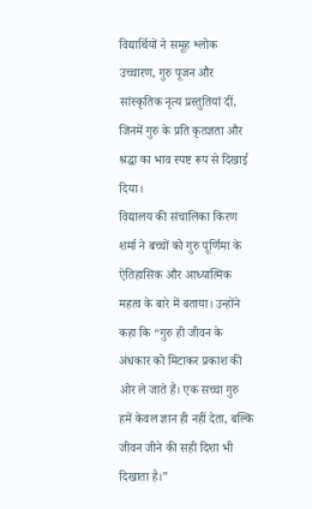विद्यार्थियों ने समूह श्लोक उच्चारण, गुरु पूजन और सांस्कृतिक नृत्य प्रस्तुतियां दीं, जिनमें गुरु के प्रति कृतज्ञता और श्रद्धा का भाव स्पष्ट रूप से दिखाई दिया।
विद्यालय की संचालिका किरण शर्मा ने बच्चों को गुरु पूर्णिमा के ऐतिहासिक और आध्यात्मिक महत्व के बारे में बताया। उन्होंने कहा कि “गुरु ही जीवन के अंधकार को मिटाकर प्रकाश की ओर ले जाते हैं। एक सच्चा गुरु हमें केवल ज्ञान ही नहीं देता, बल्कि जीवन जीने की सही दिशा भी दिखाता है।”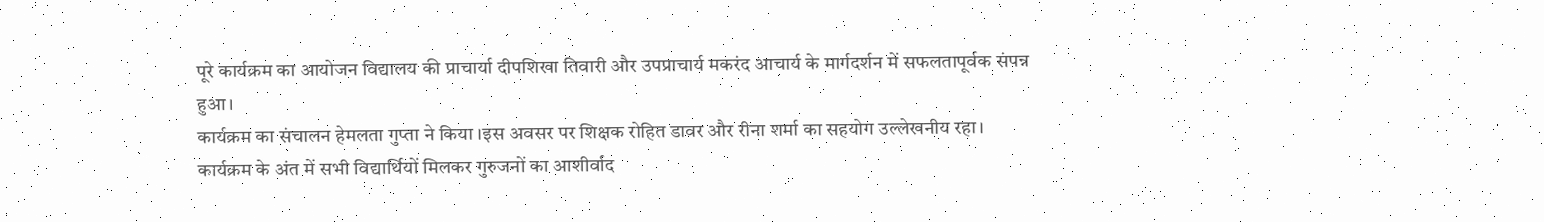पूरे कार्यक्रम का आयोजन विद्यालय की प्राचार्या दीपशिखा तिवारी और उपप्राचार्य मकरंद आचार्य के मार्गदर्शन में सफलतापूर्वक संपन्न हुआ।
कार्यक्रम का संचालन हेमलता गुप्ता ने किया ।इस अवसर पर शिक्षक रोहित डावर और रीना शर्मा का सहयोग उल्लेखनीय रहा।
कार्यक्रम के अंत में सभी विद्यार्थियों मिलकर गुरुजनों का आशीर्वाद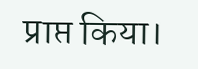प्राप्त किया।